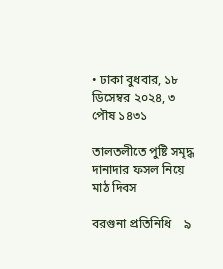• ঢাকা বুধবার, ১৮ ডিসেম্বর ২০২৪, ৩ পৌষ ১৪৩১

তালতলীতে পুষ্টি সমৃদ্ধ দানাদার ফসল নিয়ে মাঠ দিবস

বরগুনা প্রতিনিধি    ৯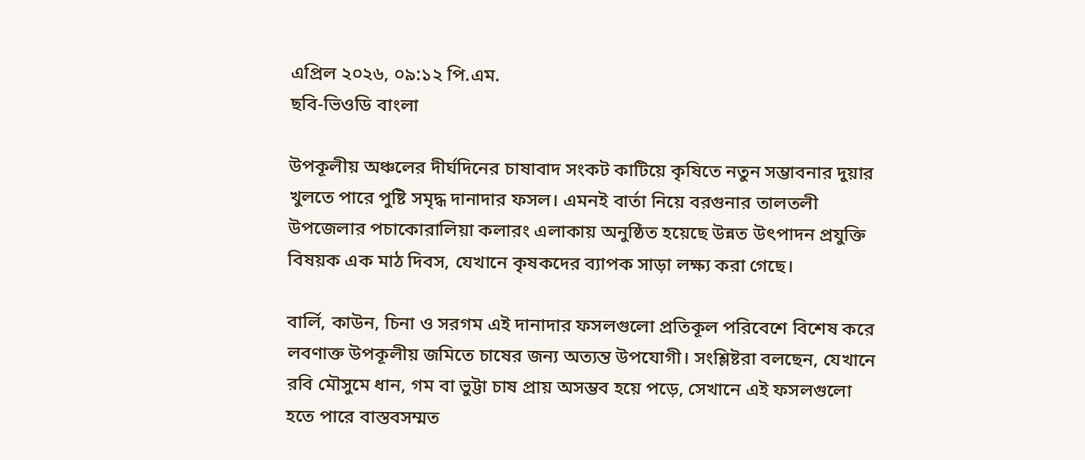এপ্রিল ২০২৬, ০৯:১২ পি.এম.
ছবি-ভিওডি বাংলা

উপকূলীয় অঞ্চলের দীর্ঘদিনের চাষাবাদ সংকট কাটিয়ে কৃষিতে নতুন সম্ভাবনার দুয়ার খুলতে পারে পুষ্টি সমৃদ্ধ দানাদার ফসল। এমনই বার্তা নিয়ে বরগুনার তালতলী উপজেলার পচাকোরালিয়া কলারং এলাকায় অনুষ্ঠিত হয়েছে উন্নত উৎপাদন প্রযুক্তি বিষয়ক এক মাঠ দিবস, যেখানে কৃষকদের ব্যাপক সাড়া লক্ষ্য করা গেছে।

বার্লি, কাউন, চিনা ও সরগম এই দানাদার ফসলগুলো প্রতিকূল পরিবেশে বিশেষ করে লবণাক্ত উপকূলীয় জমিতে চাষের জন্য অত্যন্ত উপযোগী। সংশ্লিষ্টরা বলছেন, যেখানে রবি মৌসুমে ধান, গম বা ভুট্টা চাষ প্রায় অসম্ভব হয়ে পড়ে, সেখানে এই ফসলগুলো হতে পারে বাস্তবসম্মত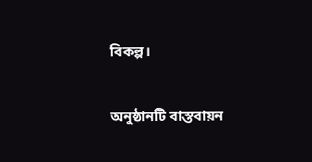বিকল্প।

অনুষ্ঠানটি বাস্তবায়ন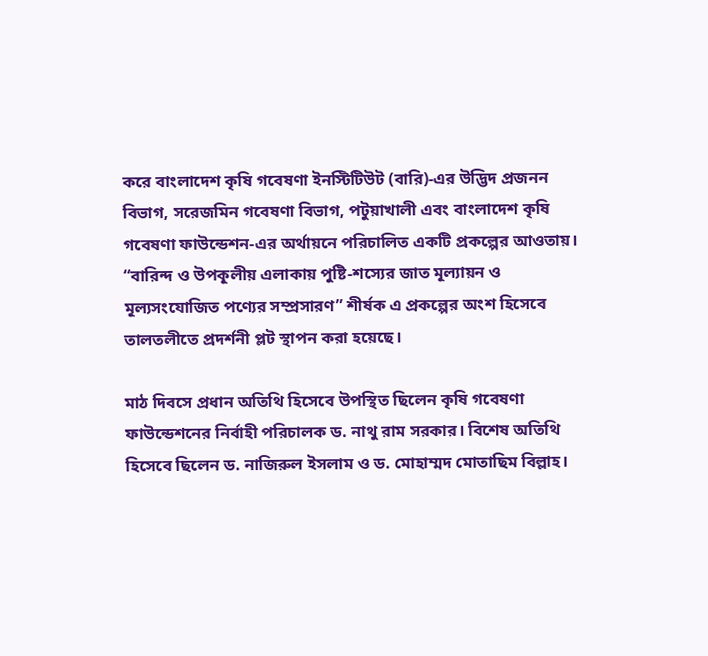করে বাংলাদেশ কৃষি গবেষণা ইনস্টিটিউট (বারি)-এর উদ্ভিদ প্রজনন বিভাগ, সরেজমিন গবেষণা বিভাগ, পটুয়াখালী এবং বাংলাদেশ কৃষি গবেষণা ফাউন্ডেশন-এর অর্থায়নে পরিচালিত একটি প্রকল্পের আওতায়। “বারিন্দ ও উপকূলীয় এলাকায় পুষ্টি-শস্যের জাত মূল্যায়ন ও মূল্যসংযোজিত পণ্যের সম্প্রসারণ” শীর্ষক এ প্রকল্পের অংশ হিসেবে তালতলীতে প্রদর্শনী প্লট স্থাপন করা হয়েছে।

মাঠ দিবসে প্রধান অতিথি হিসেবে উপস্থিত ছিলেন কৃষি গবেষণা ফাউন্ডেশনের নির্বাহী পরিচালক ড. নাথু রাম সরকার। বিশেষ অতিথি হিসেবে ছিলেন ড. নাজিরুল ইসলাম ও ড. মোহাম্মদ মোতাছিম বিল্লাহ।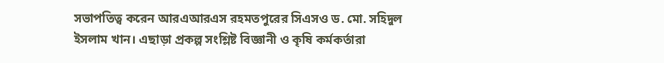সভাপতিত্ব করেন আরএআরএস রহমতপুরের সিএসও ড. মো. সহিদুল ইসলাম খান। এছাড়া প্রকল্প সংশ্লিষ্ট বিজ্ঞানী ও কৃষি কর্মকর্তারা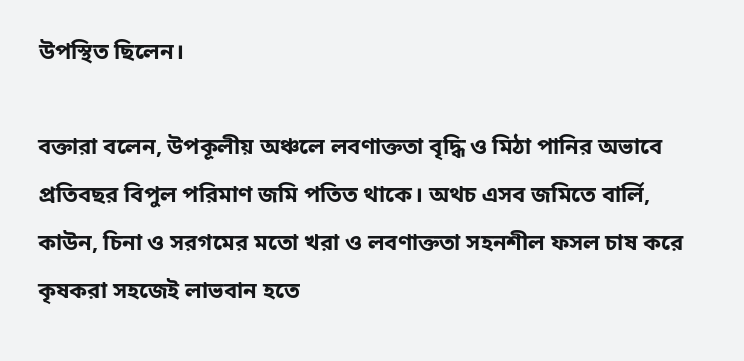উপস্থিত ছিলেন।

বক্তারা বলেন, উপকূলীয় অঞ্চলে লবণাক্ততা বৃদ্ধি ও মিঠা পানির অভাবে প্রতিবছর বিপুল পরিমাণ জমি পতিত থাকে। অথচ এসব জমিতে বার্লি, কাউন, চিনা ও সরগমের মতো খরা ও লবণাক্ততা সহনশীল ফসল চাষ করে কৃষকরা সহজেই লাভবান হতে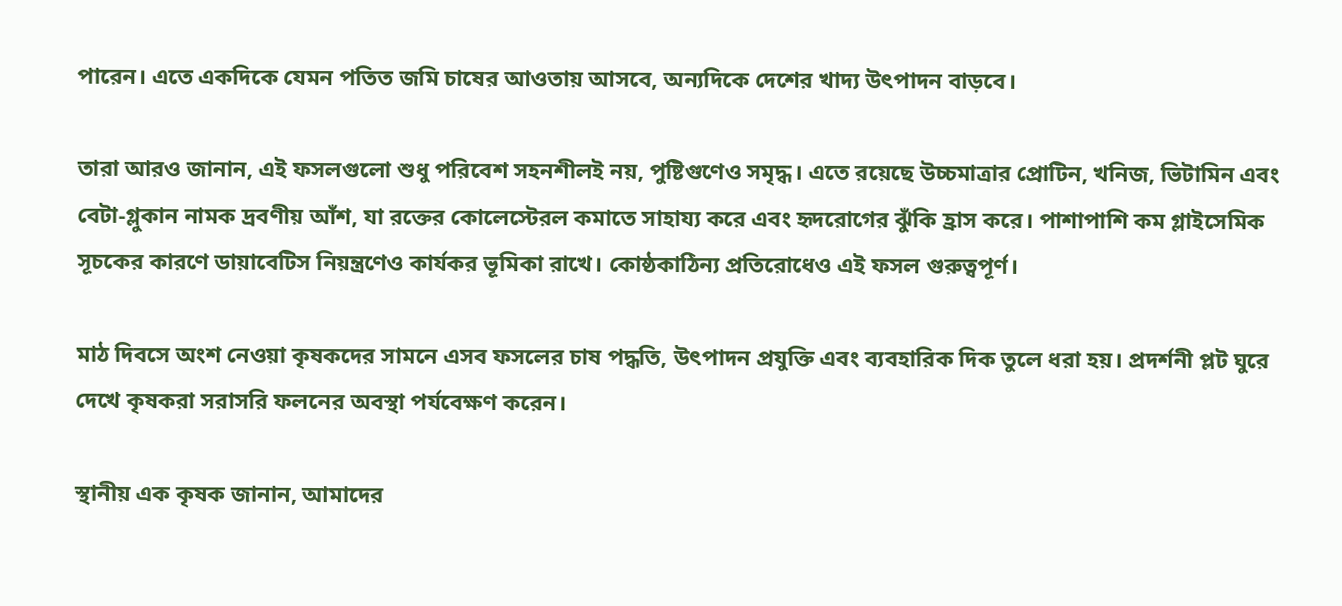পারেন। এতে একদিকে যেমন পতিত জমি চাষের আওতায় আসবে, অন্যদিকে দেশের খাদ্য উৎপাদন বাড়বে।

তারা আরও জানান, এই ফসলগুলো শুধু পরিবেশ সহনশীলই নয়, পুষ্টিগুণেও সমৃদ্ধ। এতে রয়েছে উচ্চমাত্রার প্রোটিন, খনিজ, ভিটামিন এবং বেটা-গ্লুকান নামক দ্রবণীয় আঁশ, যা রক্তের কোলেস্টেরল কমাতে সাহায্য করে এবং হৃদরোগের ঝুঁকি হ্রাস করে। পাশাপাশি কম গ্লাইসেমিক সূচকের কারণে ডায়াবেটিস নিয়ন্ত্রণেও কার্যকর ভূমিকা রাখে। কোষ্ঠকাঠিন্য প্রতিরোধেও এই ফসল গুরুত্বপূর্ণ।

মাঠ দিবসে অংশ নেওয়া কৃষকদের সামনে এসব ফসলের চাষ পদ্ধতি, উৎপাদন প্রযুক্তি এবং ব্যবহারিক দিক তুলে ধরা হয়। প্রদর্শনী প্লট ঘুরে দেখে কৃষকরা সরাসরি ফলনের অবস্থা পর্যবেক্ষণ করেন।

স্থানীয় এক কৃষক জানান, আমাদের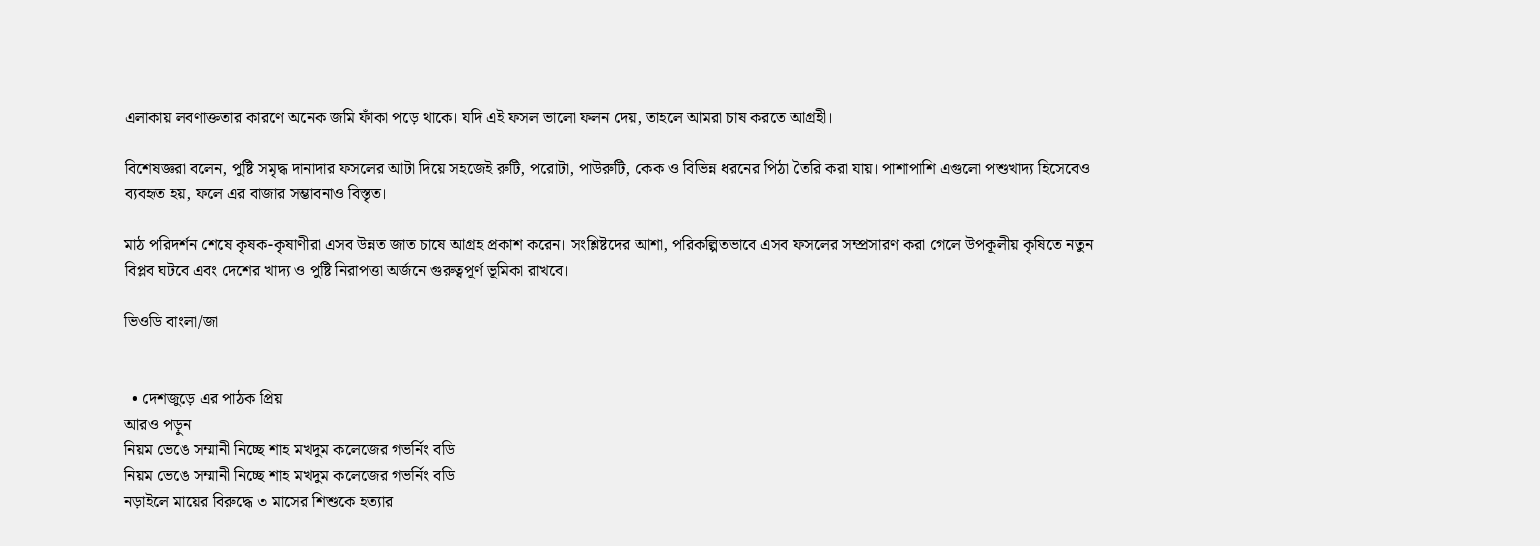এলাকায় লবণাক্ততার কারণে অনেক জমি ফাঁকা পড়ে থাকে। যদি এই ফসল ভালো ফলন দেয়, তাহলে আমরা চাষ করতে আগ্রহী।

বিশেষজ্ঞরা বলেন, পুষ্টি সমৃদ্ধ দানাদার ফসলের আটা দিয়ে সহজেই রুটি, পরোটা, পাউরুটি, কেক ও বিভিন্ন ধরনের পিঠা তৈরি করা যায়। পাশাপাশি এগুলো পশুখাদ্য হিসেবেও ব্যবহৃত হয়, ফলে এর বাজার সম্ভাবনাও বিস্তৃত।

মাঠ পরিদর্শন শেষে কৃষক-কৃষাণীরা এসব উন্নত জাত চাষে আগ্রহ প্রকাশ করেন। সংশ্লিষ্টদের আশা, পরিকল্পিতভাবে এসব ফসলের সম্প্রসারণ করা গেলে উপকূলীয় কৃষিতে নতুন বিপ্লব ঘটবে এবং দেশের খাদ্য ও পুষ্টি নিরাপত্তা অর্জনে গুরুত্বপূর্ণ ভূমিকা রাখবে।

ভিওডি বাংলা/জা


  • দেশজুড়ে এর পাঠক প্রিয়
আরও পড়ুন
নিয়ম ভেঙে সম্মানী নিচ্ছে শাহ মখদুম কলেজের গভর্নিং বডি
নিয়ম ভেঙে সম্মানী নিচ্ছে শাহ মখদুম কলেজের গভর্নিং বডি
নড়াইলে মায়ের বিরুদ্ধে ৩ মাসের শিশুকে হত্যার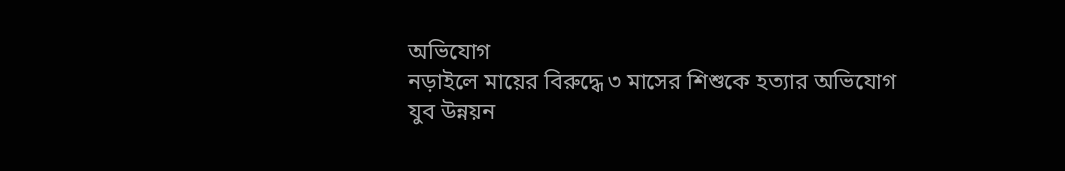অভিযোগ
নড়াইলে মায়ের বিরুদ্ধে ৩ মাসের শিশুকে হত্যার অভিযোগ
যুব উন্নয়ন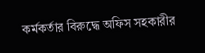কর্মকর্তার বিরুদ্ধে অফিস সহকারীর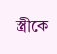স্ত্রীকে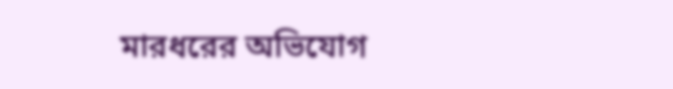মারধরের অভিযোগ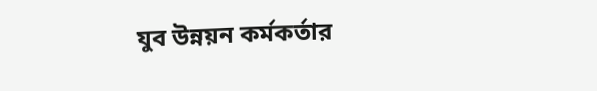যুব উন্নয়ন কর্মকর্তার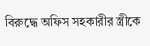বিরুদ্ধে অফিস সহকারীর স্ত্রীকে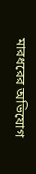মারধরের অভিযোগ